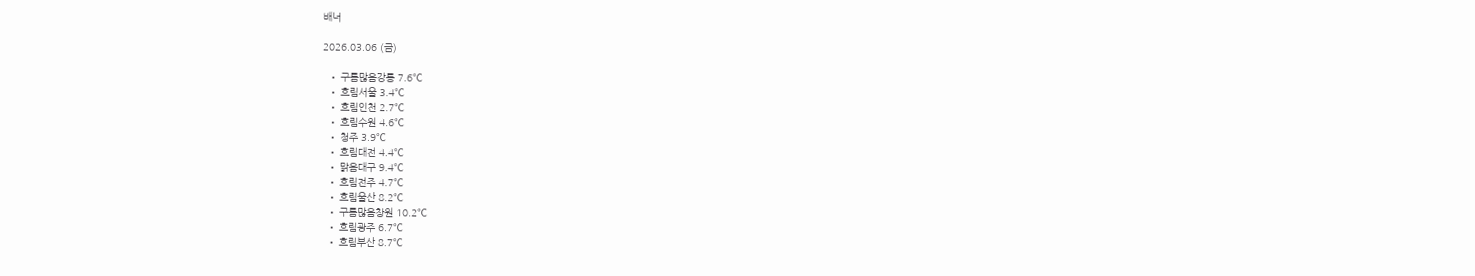배너

2026.03.06 (금)

  • 구름많음강릉 7.6℃
  • 흐림서울 3.4℃
  • 흐림인천 2.7℃
  • 흐림수원 4.6℃
  • 청주 3.9℃
  • 흐림대전 4.4℃
  • 맑음대구 9.4℃
  • 흐림전주 4.7℃
  • 흐림울산 8.2℃
  • 구름많음창원 10.2℃
  • 흐림광주 6.7℃
  • 흐림부산 8.7℃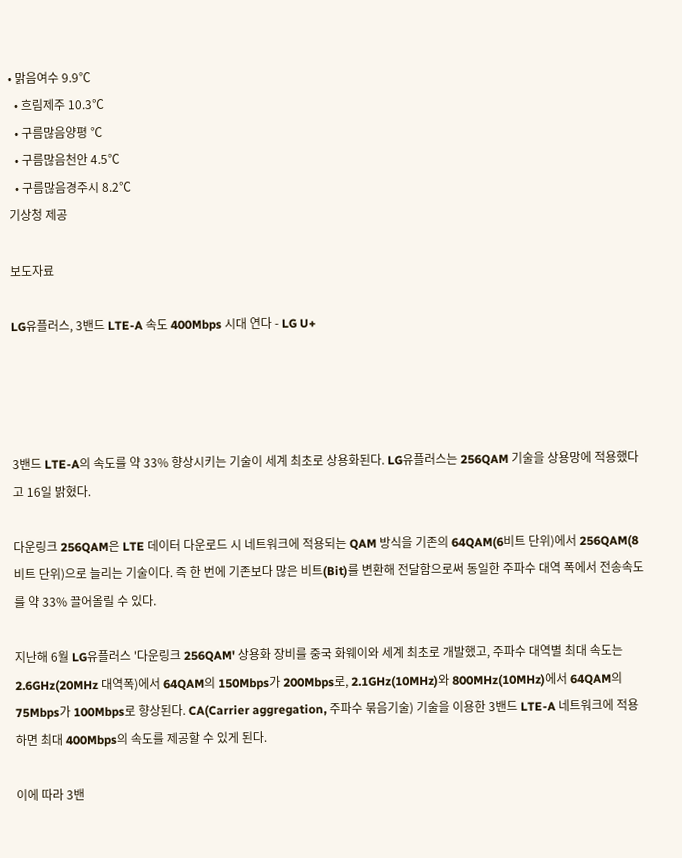• 맑음여수 9.9℃
  • 흐림제주 10.3℃
  • 구름많음양평 ℃
  • 구름많음천안 4.5℃
  • 구름많음경주시 8.2℃
기상청 제공

보도자료

LG유플러스, 3밴드 LTE-A 속도 400Mbps 시대 연다 - LG U+




3밴드 LTE-A의 속도를 약 33% 향상시키는 기술이 세계 최초로 상용화된다. LG유플러스는 256QAM 기술을 상용망에 적용했다고 16일 밝혔다.

다운링크 256QAM은 LTE 데이터 다운로드 시 네트워크에 적용되는 QAM 방식을 기존의 64QAM(6비트 단위)에서 256QAM(8비트 단위)으로 늘리는 기술이다. 즉 한 번에 기존보다 많은 비트(Bit)를 변환해 전달함으로써 동일한 주파수 대역 폭에서 전송속도를 약 33% 끌어올릴 수 있다.

지난해 6월 LG유플러스 '다운링크 256QAM' 상용화 장비를 중국 화웨이와 세계 최초로 개발했고, 주파수 대역별 최대 속도는 2.6GHz(20MHz 대역폭)에서 64QAM의 150Mbps가 200Mbps로, 2.1GHz(10MHz)와 800MHz(10MHz)에서 64QAM의 75Mbps가 100Mbps로 향상된다. CA(Carrier aggregation, 주파수 묶음기술) 기술을 이용한 3밴드 LTE-A 네트워크에 적용하면 최대 400Mbps의 속도를 제공할 수 있게 된다.

이에 따라 3밴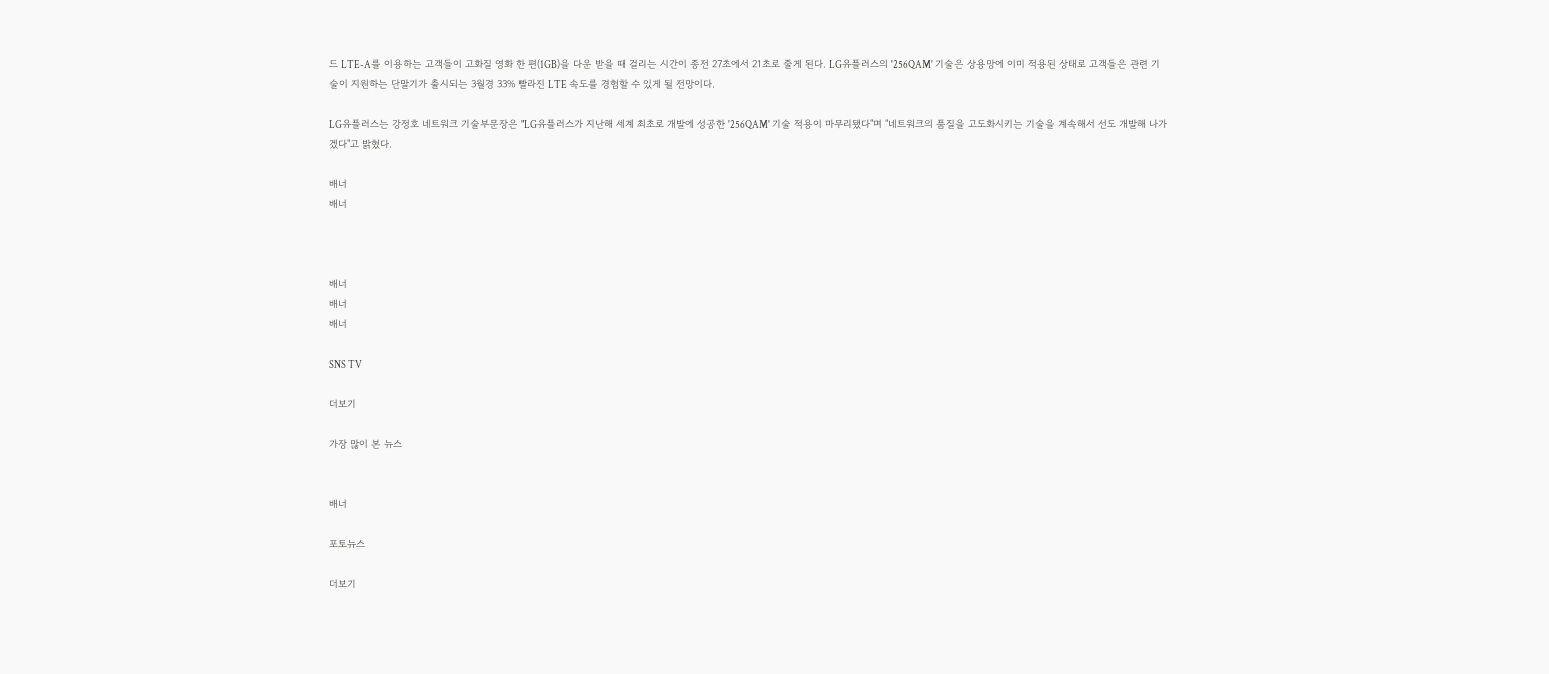드 LTE-A를 이용하는 고객들이 고화질 영화 한 편(1GB)을 다운 받을 때 걸리는 시간이 종전 27초에서 21초로 줄게 된다. LG유플러스의 '256QAM' 기술은 상용망에 이미 적용된 상태로 고객들은 관련 기술이 지원하는 단말기가 출시되는 3월경 33% 빨라진 LTE 속도를 경험할 수 있게 될 전망이다.

LG유플러스는 강정호 네트워크 기술부문장은 "LG유플러스가 지난해 세계 최초로 개발에 성공한 '256QAM' 기술 적용이 마무리됐다"며 "네트워크의 품질을 고도화시키는 기술을 계속해서 선도 개발해 나가겠다"고 밝혔다.

배너
배너



배너
배너
배너

SNS TV

더보기

가장 많이 본 뉴스


배너

포토뉴스

더보기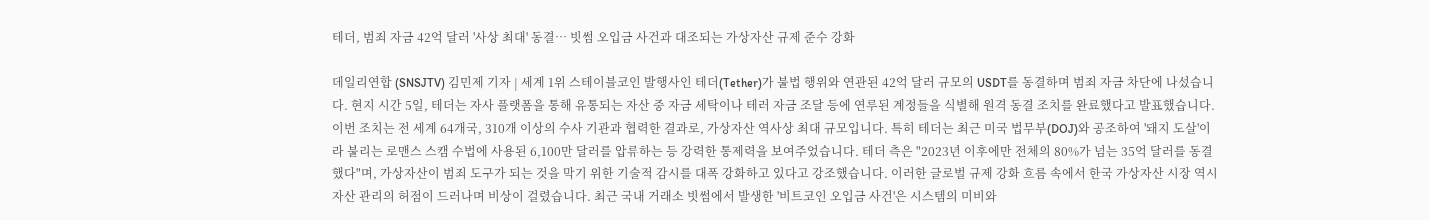테더, 범죄 자금 42억 달러 '사상 최대' 동결… 빗썸 오입금 사건과 대조되는 가상자산 규제 준수 강화

데일리연합 (SNSJTV) 김민제 기자 | 세계 1위 스테이블코인 발행사인 테더(Tether)가 불법 행위와 연관된 42억 달러 규모의 USDT를 동결하며 범죄 자금 차단에 나섰습니다. 현지 시간 5일, 테더는 자사 플랫폼을 통해 유통되는 자산 중 자금 세탁이나 테러 자금 조달 등에 연루된 계정들을 식별해 원격 동결 조치를 완료했다고 발표했습니다. 이번 조치는 전 세계 64개국, 310개 이상의 수사 기관과 협력한 결과로, 가상자산 역사상 최대 규모입니다. 특히 테더는 최근 미국 법무부(DOJ)와 공조하여 '돼지 도살'이라 불리는 로맨스 스캠 수법에 사용된 6,100만 달러를 압류하는 등 강력한 통제력을 보여주었습니다. 테더 측은 "2023년 이후에만 전체의 80%가 넘는 35억 달러를 동결했다"며, 가상자산이 범죄 도구가 되는 것을 막기 위한 기술적 감시를 대폭 강화하고 있다고 강조했습니다. 이러한 글로벌 규제 강화 흐름 속에서 한국 가상자산 시장 역시 자산 관리의 허점이 드러나며 비상이 걸렸습니다. 최근 국내 거래소 빗썸에서 발생한 '비트코인 오입금 사건'은 시스템의 미비와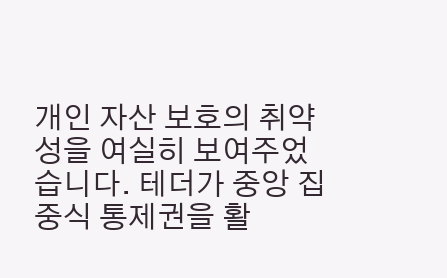개인 자산 보호의 취약성을 여실히 보여주었습니다. 테더가 중앙 집중식 통제권을 활